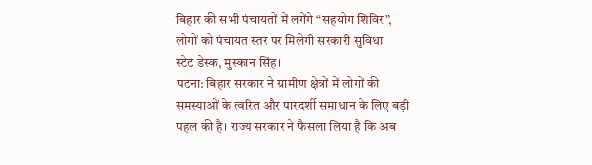बिहार की सभी पंचायतों में लगेंगे “सहयोग शिविर”, लोगों को पंचायत स्तर पर मिलेगी सरकारी सुविधा
स्टेट डेस्क, मुस्कान सिंह।
पटना: बिहार सरकार ने ग्रामीण क्षेत्रों में लोगों की समस्याओं के त्वरित और पारदर्शी समाधान के लिए बड़ी पहल की है। राज्य सरकार ने फैसला लिया है कि अब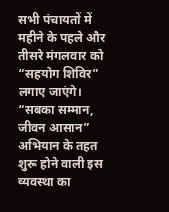सभी पंचायतों में महीने के पहले और तीसरे मंगलवार को “सहयोग शिविर” लगाए जाएंगे। “सबका सम्मान, जीवन आसान” अभियान के तहत शुरू होने वाली इस व्यवस्था का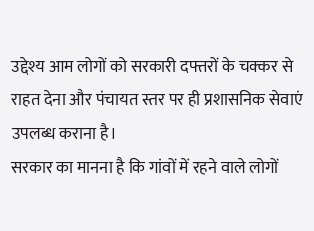उद्देश्य आम लोगों को सरकारी दफ्तरों के चक्कर से राहत देना और पंचायत स्तर पर ही प्रशासनिक सेवाएं उपलब्ध कराना है।
सरकार का मानना है कि गांवों में रहने वाले लोगों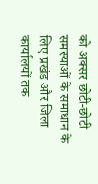को अक्सर छोटी-छोटी समस्याओं के समाधान के लिए प्रखंड और जिला कार्यालयों तक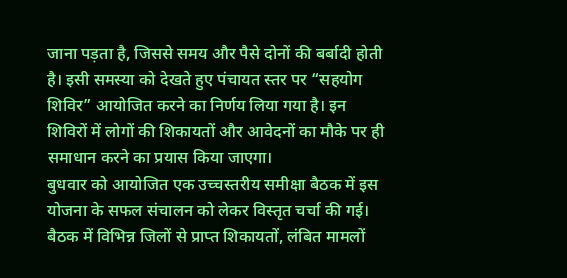जाना पड़ता है, जिससे समय और पैसे दोनों की बर्बादी होती है। इसी समस्या को देखते हुए पंचायत स्तर पर “सहयोग शिविर” आयोजित करने का निर्णय लिया गया है। इन शिविरों में लोगों की शिकायतों और आवेदनों का मौके पर ही समाधान करने का प्रयास किया जाएगा।
बुधवार को आयोजित एक उच्चस्तरीय समीक्षा बैठक में इस योजना के सफल संचालन को लेकर विस्तृत चर्चा की गई। बैठक में विभिन्न जिलों से प्राप्त शिकायतों, लंबित मामलों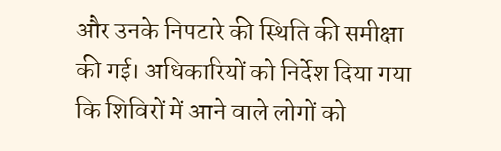और उनके निपटारे की स्थिति की समीक्षा की गई। अधिकारियों को निर्देश दिया गया कि शिविरों में आने वाले लोगों को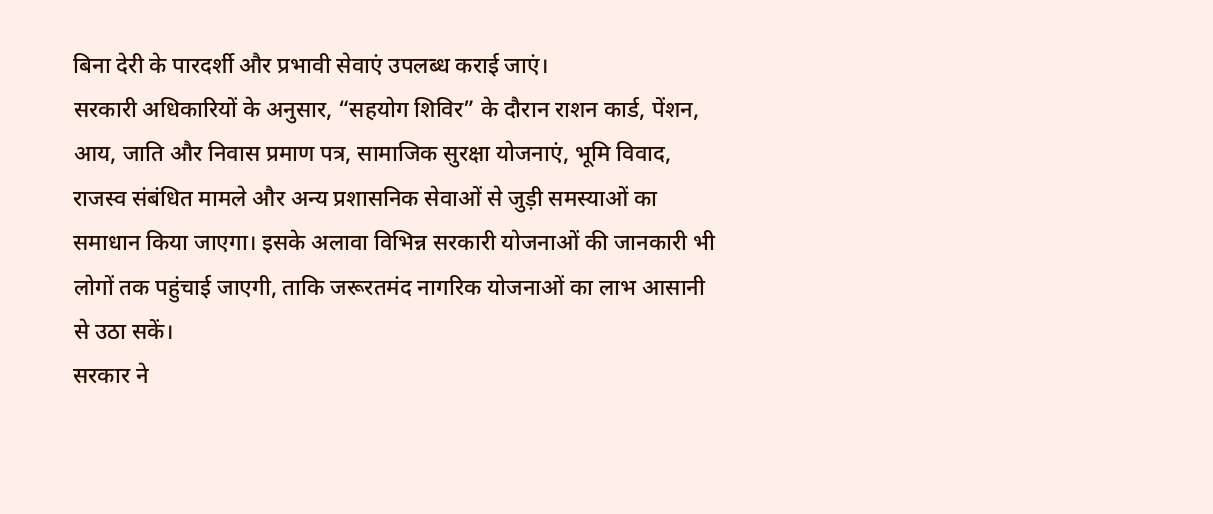बिना देरी के पारदर्शी और प्रभावी सेवाएं उपलब्ध कराई जाएं।
सरकारी अधिकारियों के अनुसार, “सहयोग शिविर” के दौरान राशन कार्ड, पेंशन, आय, जाति और निवास प्रमाण पत्र, सामाजिक सुरक्षा योजनाएं, भूमि विवाद, राजस्व संबंधित मामले और अन्य प्रशासनिक सेवाओं से जुड़ी समस्याओं का समाधान किया जाएगा। इसके अलावा विभिन्न सरकारी योजनाओं की जानकारी भी लोगों तक पहुंचाई जाएगी, ताकि जरूरतमंद नागरिक योजनाओं का लाभ आसानी से उठा सकें।
सरकार ने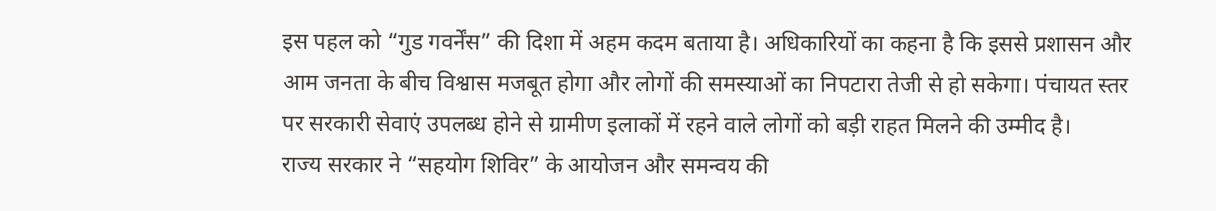इस पहल को “गुड गवर्नेंस” की दिशा में अहम कदम बताया है। अधिकारियों का कहना है कि इससे प्रशासन और आम जनता के बीच विश्वास मजबूत होगा और लोगों की समस्याओं का निपटारा तेजी से हो सकेगा। पंचायत स्तर पर सरकारी सेवाएं उपलब्ध होने से ग्रामीण इलाकों में रहने वाले लोगों को बड़ी राहत मिलने की उम्मीद है।
राज्य सरकार ने “सहयोग शिविर” के आयोजन और समन्वय की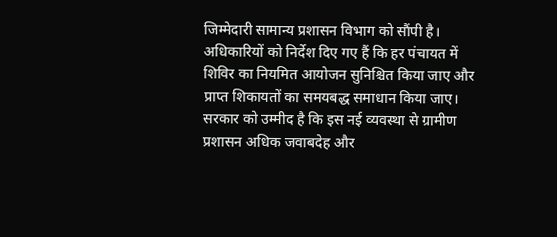जिम्मेदारी सामान्य प्रशासन विभाग को सौंपी है। अधिकारियों को निर्देश दिए गए हैं कि हर पंचायत में शिविर का नियमित आयोजन सुनिश्चित किया जाए और प्राप्त शिकायतों का समयबद्ध समाधान किया जाए। सरकार को उम्मीद है कि इस नई व्यवस्था से ग्रामीण प्रशासन अधिक जवाबदेह और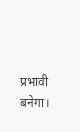प्रभावी बनेगा।